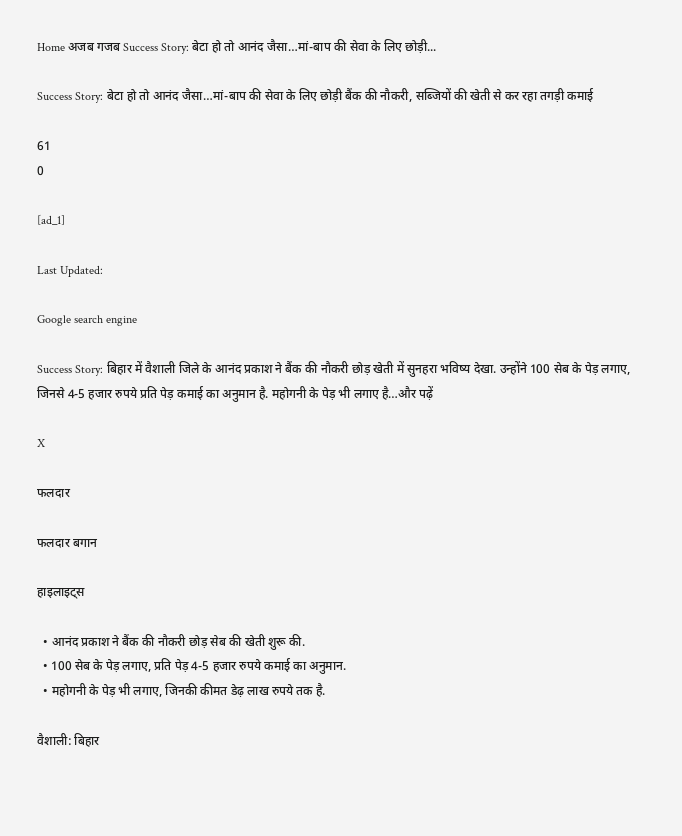Home अजब गजब Success Story: बेटा हो तो आनंद जैसा…मां-बाप की सेवा के लिए छोड़ी...

Success Story: बेटा हो तो आनंद जैसा…मां-बाप की सेवा के लिए छोड़ी बैंक की नौकरी, सब्जियों की खेती से कर रहा तगड़ी कमाई

61
0

[ad_1]

Last Updated:

Google search engine

Success Story: बिहार में वैशाली जिले के आनंद प्रकाश ने बैंक की नौकरी छोड़ खेती में सुनहरा भविष्य देखा. उन्होंने 100 सेब के पेड़ लगाए, जिनसे 4-5 हजार रुपये प्रति पेड़ कमाई का अनुमान है. महोगनी के पेड़ भी लगाए है…और पढ़ें

X

फलदार

फलदार बगान

हाइलाइट्स

  • आनंद प्रकाश ने बैंक की नौकरी छोड़ सेब की खेती शुरू की.
  • 100 सेब के पेड़ लगाए, प्रति पेड़ 4-5 हजार रुपये कमाई का अनुमान.
  • महोगनी के पेड़ भी लगाए, जिनकी कीमत डेढ़ लाख रुपये तक है.

वैशाली: बिहार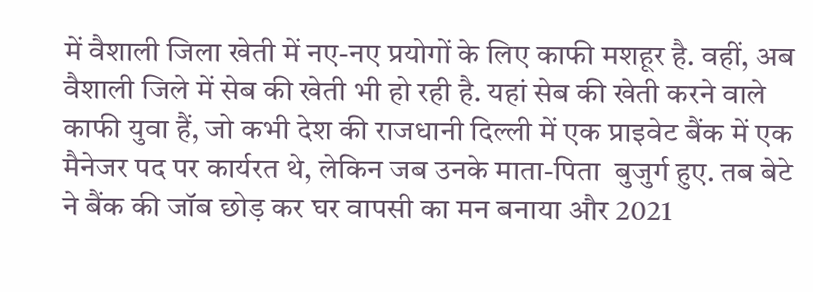में वैशाली जिला खेती में नए-नए प्रयोगों के लिए काफी मशहूर है. वहीं, अब वैशाली जिले में सेब की खेती भी हो रही है. यहां सेब की खेती करने वाले काफी युवा हैं, जो कभी देश की राजधानी दिल्ली में एक प्राइवेट बैंक में एक मैनेजर पद पर कार्यरत थे, लेकिन जब उनके माता-पिता  बुजुर्ग हुए. तब बेटे ने बैंक की जॉब छोड़ कर घर वापसी का मन बनाया और 2021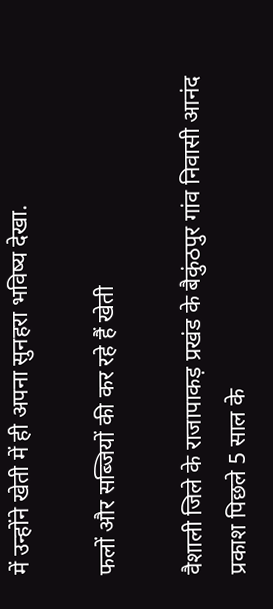में उन्होंने खेती में ही अपना सुनहरा भविष्य देखा.

फलों और सब्जियों की कर रहे हैं खेती

वैशाली जिले के राजापाकड़ प्रखंड के बैकुंठपुर गांव निवासी आनंद प्रकाश पिछले 5 साल के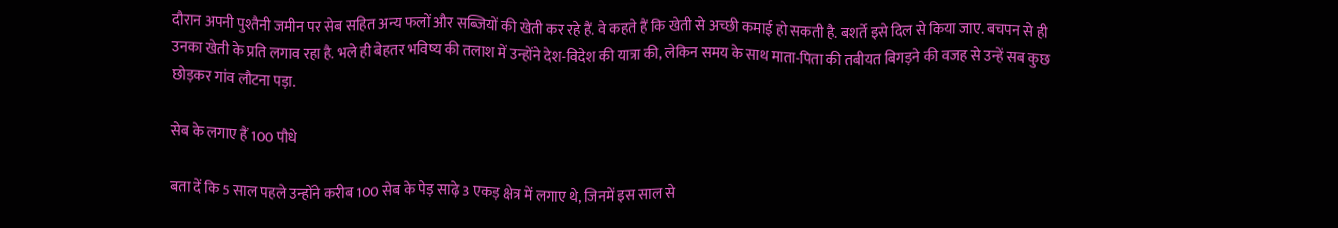दौरान अपनी पुश्तैनी जमीन पर सेब सहित अन्य फलों और सब्जियों की खेती कर रहे हैं. वे कहते हैं कि खेती से अच्छी कमाई हो सकती है. बशर्ते इसे दिल से किया जाए. बचपन से ही उनका खेती के प्रति लगाव रहा है. भले ही बेहतर भविष्य की तलाश में उन्होंने देश-विदेश की यात्रा की, लेकिन समय के साथ माता-पिता की तबीयत बिगड़ने की वजह से उन्हें सब कुछ छोड़कर गांव लौटना पड़ा.

सेब के लगाए हैं 100 पौधे

बता दें कि 5 साल पहले उन्होंने करीब 100 सेब के पेड़ साढ़े 3 एकड़ क्षेत्र में लगाए थे, जिनमें इस साल से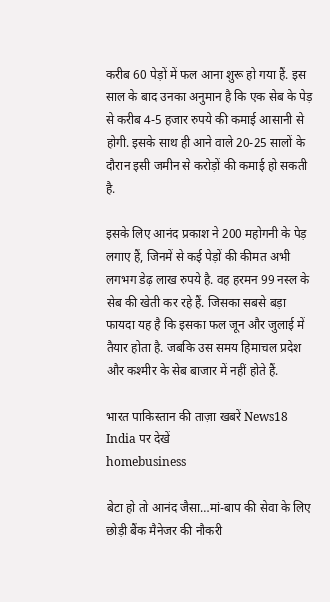करीब 60 पेड़ों में फल आना शुरू हो गया हैं. इस साल के बाद उनका अनुमान है कि एक सेब के पेड़ से करीब 4-5 हजार रुपये की कमाई आसानी से होगी. इसके साथ ही आने वाले 20-25 सालों के दौरान इसी जमीन से करोड़ों की कमाई हो सकती है.

इसके लिए आनंद प्रकाश ने 200 महोगनी के पेड़ लगाए हैं, जिनमें से कई पेड़ों की कीमत अभी लगभग डेढ़ लाख रुपये है. वह हरमन 99 नस्ल के सेब की खेती कर रहे हैं. जिसका सबसे बड़ा फायदा यह है कि इसका फल जून और जुलाई में तैयार होता है. जबकि उस समय हिमाचल प्रदेश और कश्मीर के सेब बाजार में नहीं होते हैं.

भारत पाकिस्तान की ताज़ा खबरें News18 India पर देखें
homebusiness

बेटा हो तो आनंद जैसा…मां-बाप की सेवा के लिए छोड़ी बैंक मैनेजर की नौकरी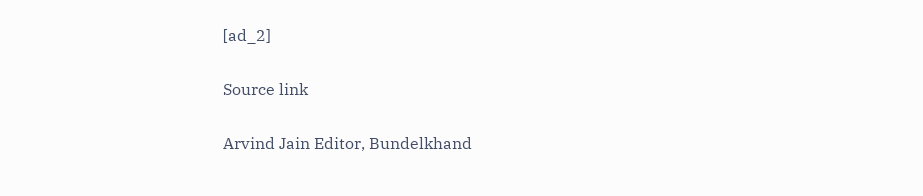[ad_2]

Source link

Arvind Jain Editor, Bundelkhand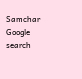Samchar
Google search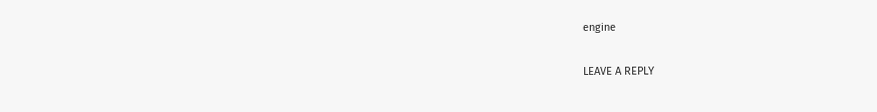engine

LEAVE A REPLY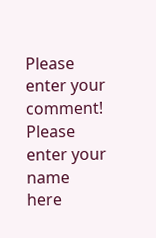Please enter your comment!
Please enter your name here